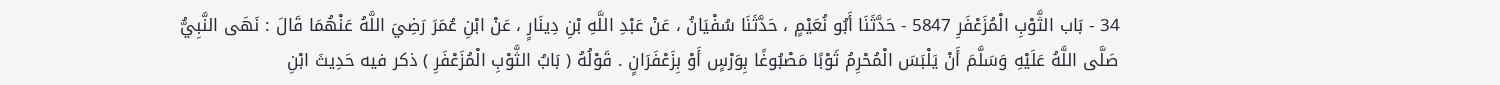34 - بَاب الثَّوْبِ الْمُزَعْفَرِ 5847 - حَدَّثَنَا أَبُو نُعَيْمٍ ، حَدَّثَنَا سُفْيَانُ ، عَنْ عَبْدِ اللَّهِ بْنِ دِينَارٍ ، عَنْ ابْنِ عُمَرَ رَضِيَ اللَّهُ عَنْهُمَا قَالَ : نَهَى النَّبِيُّ صَلَّى اللَّهُ عَلَيْهِ وَسَلَّمَ أَنْ يَلْبَسَ الْمُحْرِمُ ثَوْبًا مَصْبُوغًا بِوَرْسٍ أَوْ بِزَعْفَرَانٍ . قَوْلُهُ ( بَابُ الثَّوْبِ الْمُزَعْفَرِ ) ذكر فيه حَدِيثَ ابْنِ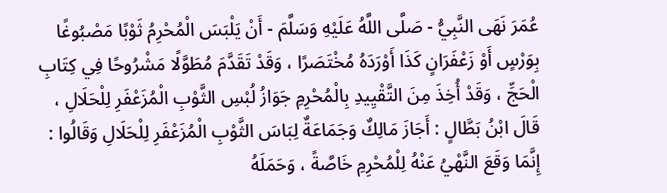عُمَرَ نَهَى النَّبِيُّ - صَلَّى اللَّهُ عَلَيْهِ وَسَلَّمَ - أَنْ يَلْبَسَ الْمُحْرِمُ ثَوْبًا مَصْبُوغًا بِوَرْسٍ أَوْ زَعْفَرَانٍ كَذَا أَوْرَدَهُ مُخْتَصَرًا ، وَقَدْ تَقَدَّمَ مُطَوَّلًا مَشْرُوحًا فِي كِتَابِ الْحَجِّ ، وَقَدْ أُخِذَ مِنَ التَّقْيِيدِ بِالْمُحْرِمِ جَوَازُ لُبْسِ الثَّوْبِ الْمُزَعْفَرِ لِلْحَلَالِ ، قَالَ ابْنُ بَطَّالٍ : أَجَازَ مَالِكٌ وَجَمَاعَةٌ لِبَاسَ الثَّوْبِ الْمُزَعْفَرِ لِلْحَلَالِ وَقَالُوا : إِنَّمَا وَقَعَ النَّهْيُ عَنْهُ لِلْمُحْرِمِ خَاصَّةً ، وَحَمَلَهُ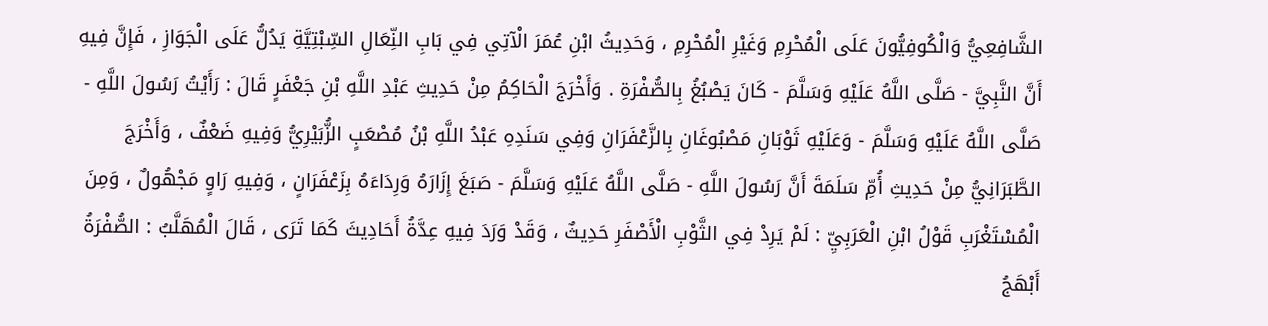الشَّافِعِيُّ وَالْكُوفِيُّونَ عَلَى الْمُحْرِمِ وَغَيْرِ الْمُحْرِمِ ، وَحَدِيثُ ابْنِ عُمَرَ الْآتِي فِي بَابِ النِّعَالِ السِّبْتِيَّةِ يَدُلُّ عَلَى الْجَوَازِ ، فَإِنَّ فِيهِ أَنَّ النَّبِيَّ - صَلَّى اللَّهُ عَلَيْهِ وَسَلَّمَ - كَانَ يَصْبُغُ بِالصُّفْرَةِ . وَأَخْرَجَ الْحَاكِمُ مِنْ حَدِيثِ عَبْدِ اللَّهِ بْنِ جَعْفَرٍ قَالَ : رَأَيْتُ رَسُولَ اللَّهِ - صَلَّى اللَّهُ عَلَيْهِ وَسَلَّمَ - وَعَلَيْهِ ثَوْبَانِ مَصْبُوغَانِ بِالزَّعْفَرَانِ وَفِي سَنَدِهِ عَبْدُ اللَّهِ بْنُ مُصْعَبٍ الزُّبَيْرِيُّ وَفِيهِ ضَعْفٌ ، وَأَخْرَجَ الطَّبَرَانِيُّ مِنْ حَدِيثِ أُمِّ سَلَمَةَ أَنَّ رَسُولَ اللَّهِ - صَلَّى اللَّهُ عَلَيْهِ وَسَلَّمَ - صَبَغَ إِزَارَهُ وَرِدَاءَهُ بِزَعْفَرَانٍ ، وَفِيهِ رَاوٍ مَجْهُولٌ ، وَمِنَ الْمُسْتَغْرَبِ قَوْلُ ابْنِ الْعَرَبِيِّ : لَمْ يَرِدْ فِي الثَّوْبِ الْأَصْفَرِ حَدِيثٌ ، وَقَدْ وَرَدَ فِيهِ عِدَّةُ أَحَادِيثَ كَمَا تَرَى ، قَالَ الْمُهَلَّبُ : الصُّفْرَةُ أَبْهَجُ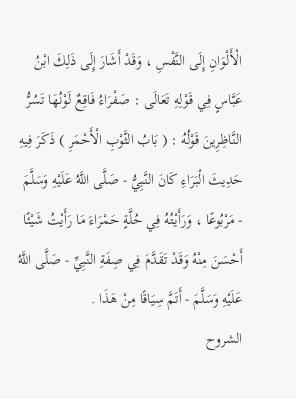الْأَلْوَانِ إِلَى النَّفْسِ ، وَقَدْ أَشَارَ إِلَى ذَلِكَ ابْنُ عَبَّاسٍ فِي قَوْلِهِ تَعَالَى : صَفْرَاءُ فَاقِعٌ لَوْنُهَا تَسُرُّ النَّاظِرِينَ قَوْلُهُ : ( بَابُ الثَّوْبِ الْأَحْمَرِ ) ذَكَرَ فِيهِ حَدِيثَ الْبَرَاءِ كَانَ النَّبِيُّ - صَلَّى اللَّهُ عَلَيْهِ وَسَلَّمَ - مَرْبُوعًا ، وَرَأَيْتُهُ فِي حُلَّةٍ حَمْرَاءَ مَا رَأَيْتُ شَيْئًا أَحْسَنَ مِنْهُ وَقَدْ تَقَدَّمَ فِي صِفَةِ النَّبِيِّ - صَلَّى اللَّهُ عَلَيْهِ وَسَلَّمَ - أَتَمَّ سِيَاقًا مِنْ هَذَا .
الشروح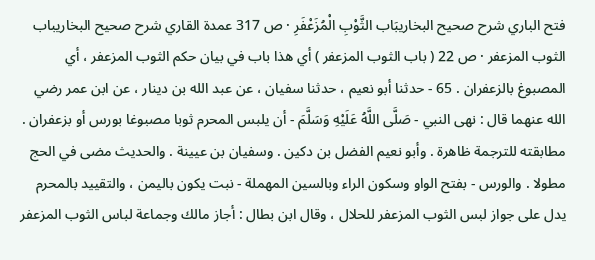فتح الباري شرح صحيح البخاريبَاب الثَّوْبِ الْمُزَعْفَرِ · ص 317 عمدة القاري شرح صحيح البخاريباب الثوب المزعفر · ص 22 ( باب الثوب المزعفر ) أي هذا باب في بيان حكم الثوب المزعفر ، أي المصبوغ بالزعفران . 65 - حدثنا أبو نعيم ، حدثنا سفيان ، عن عبد الله بن دينار ، عن ابن عمر رضي الله عنهما قال : نهى النبي - صَلَّى اللَّهُ عَلَيْهِ وَسَلَّمَ - أن يلبس المحرم ثوبا مصبوغا بورس أو بزعفران . مطابقته للترجمة ظاهرة . وأبو نعيم الفضل بن دكين . وسفيان بن عيينة . والحديث مضى في الحج مطولا . والورس - بفتح الواو وسكون الراء وبالسين المهملة - نبت يكون باليمن ، والتقييد بالمحرم يدل على جواز لبس الثوب المزعفر للحلال ، وقال ابن بطال : أجاز مالك وجماعة لباس الثوب المزعفر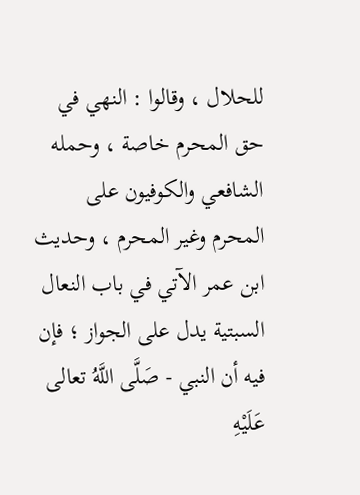للحلال ، وقالوا : النهي في حق المحرم خاصة ، وحمله الشافعي والكوفيون على المحرم وغير المحرم ، وحديث ابن عمر الآتي في باب النعال السبتية يدل على الجواز ؛ فإن فيه أن النبي - صَلَّى اللَّهُ تعالى عَلَيْهِ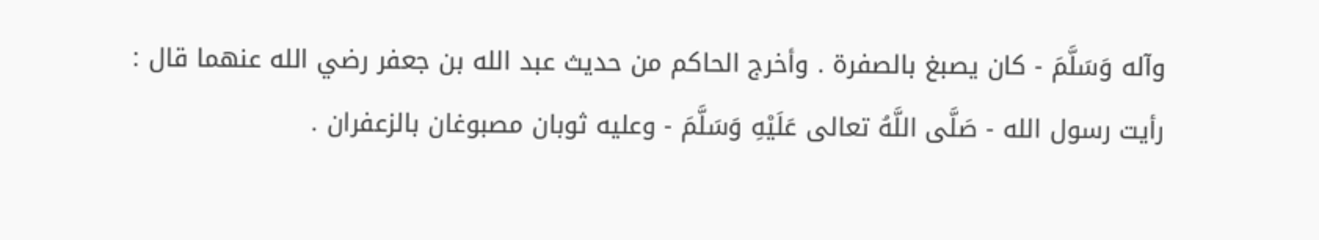وآله وَسَلَّمَ - كان يصبغ بالصفرة . وأخرج الحاكم من حديث عبد الله بن جعفر رضي الله عنهما قال : رأيت رسول الله - صَلَّى اللَّهُ تعالى عَلَيْهِ وَسَلَّمَ - وعليه ثوبان مصبوغان بالزعفران .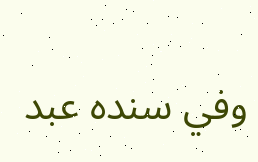وفي سنده عبد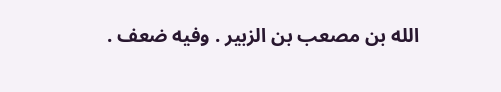الله بن مصعب بن الزبير . وفيه ضعف .